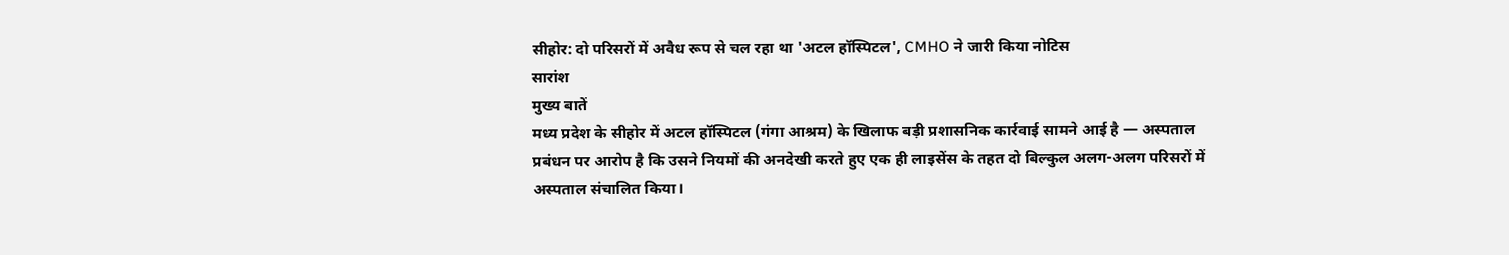सीहोर: दो परिसरों में अवैध रूप से चल रहा था 'अटल हॉस्पिटल', CMHO ने जारी किया नोटिस
सारांश
मुख्य बातें
मध्य प्रदेश के सीहोर में अटल हॉस्पिटल (गंगा आश्रम) के खिलाफ बड़ी प्रशासनिक कार्रवाई सामने आई है — अस्पताल प्रबंधन पर आरोप है कि उसने नियमों की अनदेखी करते हुए एक ही लाइसेंस के तहत दो बिल्कुल अलग-अलग परिसरों में अस्पताल संचालित किया।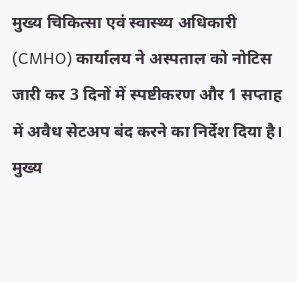मुख्य चिकित्सा एवं स्वास्थ्य अधिकारी (CMHO) कार्यालय ने अस्पताल को नोटिस जारी कर 3 दिनों में स्पष्टीकरण और 1 सप्ताह में अवैध सेटअप बंद करने का निर्देश दिया है।
मुख्य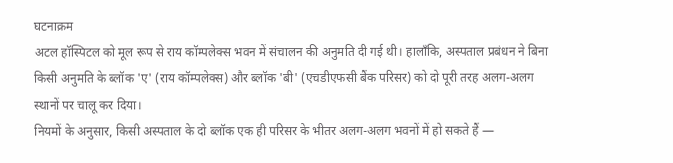घटनाक्रम
अटल हॉस्पिटल को मूल रूप से राय कॉम्पलेक्स भवन में संचालन की अनुमति दी गई थी। हालाँकि, अस्पताल प्रबंधन ने बिना किसी अनुमति के ब्लॉक 'ए' (राय कॉम्पलेक्स) और ब्लॉक 'बी' (एचडीएफसी बैंक परिसर) को दो पूरी तरह अलग-अलग स्थानों पर चालू कर दिया।
नियमों के अनुसार, किसी अस्पताल के दो ब्लॉक एक ही परिसर के भीतर अलग-अलग भवनों में हो सकते हैं —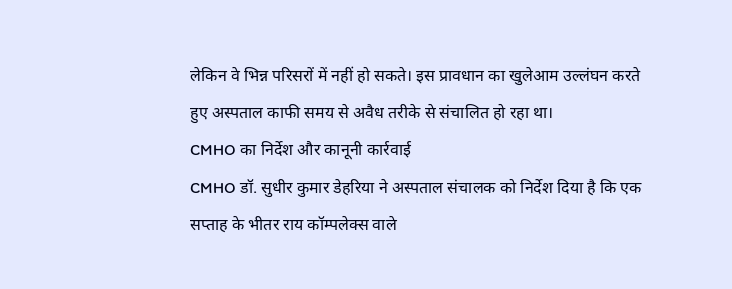लेकिन वे भिन्न परिसरों में नहीं हो सकते। इस प्रावधान का खुलेआम उल्लंघन करते हुए अस्पताल काफी समय से अवैध तरीके से संचालित हो रहा था।
CMHO का निर्देश और कानूनी कार्रवाई
CMHO डॉ. सुधीर कुमार डेहरिया ने अस्पताल संचालक को निर्देश दिया है कि एक सप्ताह के भीतर राय कॉम्पलेक्स वाले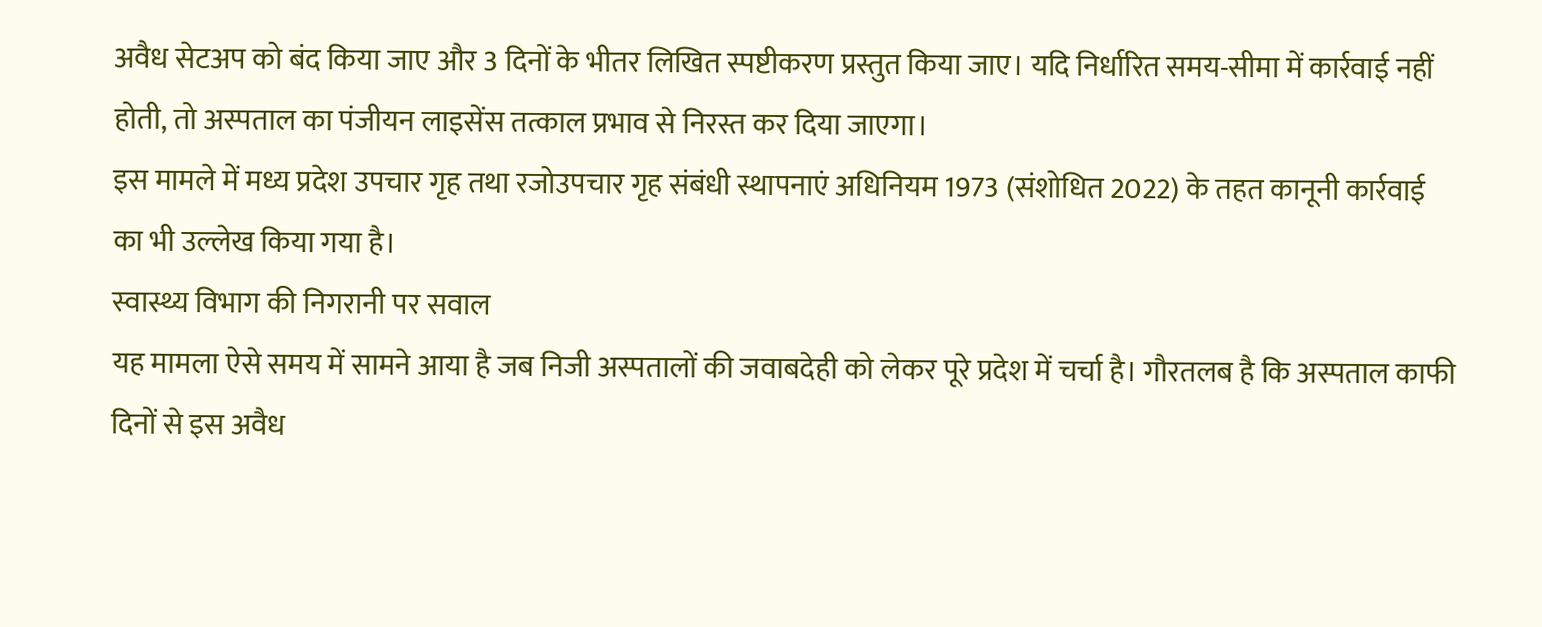अवैध सेटअप को बंद किया जाए और 3 दिनों के भीतर लिखित स्पष्टीकरण प्रस्तुत किया जाए। यदि निर्धारित समय-सीमा में कार्रवाई नहीं होती, तो अस्पताल का पंजीयन लाइसेंस तत्काल प्रभाव से निरस्त कर दिया जाएगा।
इस मामले में मध्य प्रदेश उपचार गृह तथा रजोउपचार गृह संबंधी स्थापनाएं अधिनियम 1973 (संशोधित 2022) के तहत कानूनी कार्रवाई का भी उल्लेख किया गया है।
स्वास्थ्य विभाग की निगरानी पर सवाल
यह मामला ऐसे समय में सामने आया है जब निजी अस्पतालों की जवाबदेही को लेकर पूरे प्रदेश में चर्चा है। गौरतलब है कि अस्पताल काफी दिनों से इस अवैध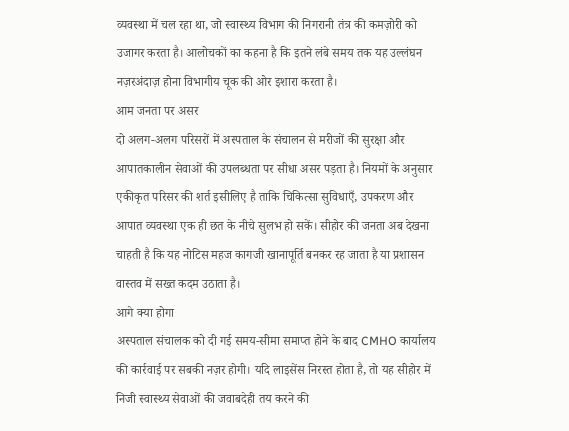व्यवस्था में चल रहा था, जो स्वास्थ्य विभाग की निगरानी तंत्र की कमज़ोरी को उजागर करता है। आलोचकों का कहना है कि इतने लंबे समय तक यह उल्लंघन नज़रअंदाज़ होना विभागीय चूक की ओर इशारा करता है।
आम जनता पर असर
दो अलग-अलग परिसरों में अस्पताल के संचालन से मरीजों की सुरक्षा और आपातकालीन सेवाओं की उपलब्धता पर सीधा असर पड़ता है। नियमों के अनुसार एकीकृत परिसर की शर्त इसीलिए है ताकि चिकित्सा सुविधाएँ, उपकरण और आपात व्यवस्था एक ही छत के नीचे सुलभ हो सकें। सीहोर की जनता अब देखना चाहती है कि यह नोटिस महज कागजी खानापूर्ति बनकर रह जाता है या प्रशासन वास्तव में सख्त कदम उठाता है।
आगे क्या होगा
अस्पताल संचालक को दी गई समय-सीमा समाप्त होने के बाद CMHO कार्यालय की कार्रवाई पर सबकी नज़र होगी। यदि लाइसेंस निरस्त होता है, तो यह सीहोर में निजी स्वास्थ्य सेवाओं की जवाबदेही तय करने की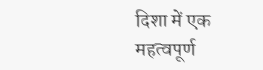दिशा में एक महत्वपूर्ण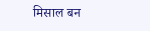मिसाल बन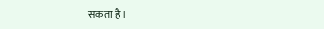सकता है।